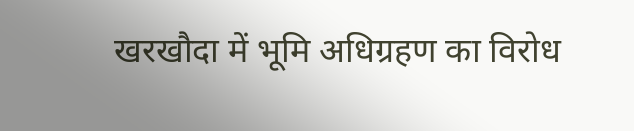खरखौदा में भूमि अधिग्रहण का विरोध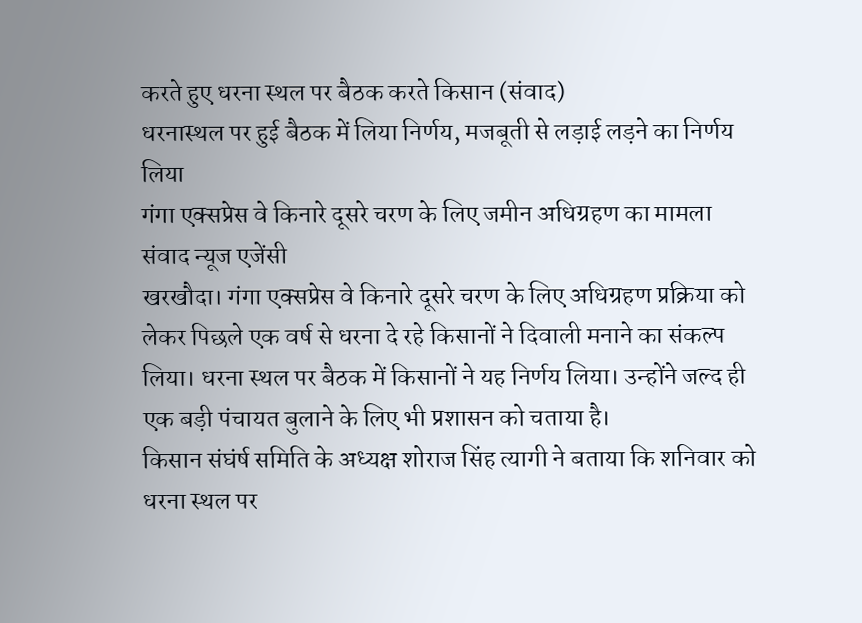करते हुए धरना स्थल पर बैठक करते किसान (संवाद)
धरनास्थल पर हुई बैठक में लिया निर्णय, मजबूती से लड़ाई लड़ने का निर्णय लिया
गंगा एक्सप्रेस वे किनारे दूसरे चरण के लिए जमीन अधिग्रहण का मामला
संवाद न्यूज एजेंसी
खरखौदा। गंगा एक्सप्रेस वे किनारे दूसरे चरण के लिए अधिग्रहण प्रक्रिया को लेकर पिछले एक वर्ष से धरना दे रहे किसानों ने दिवाली मनाने का संकल्प लिया। धरना स्थल पर बैठक में किसानों ने यह निर्णय लिया। उन्होंने जल्द ही एक बड़ी पंचायत बुलाने के लिए भी प्रशासन को चताया है।
किसान संघंर्ष समिति के अध्यक्ष शोराज सिंह त्यागी ने बताया कि शनिवार को धरना स्थल पर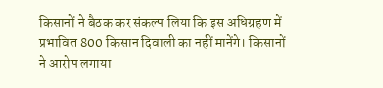किसानों ने बैठक कर संकल्प लिया कि इस अधिग्रहण में प्रभावित 800 किसान दिवाली का नहीं मानेंगे। किसानों ने आरोप लगाया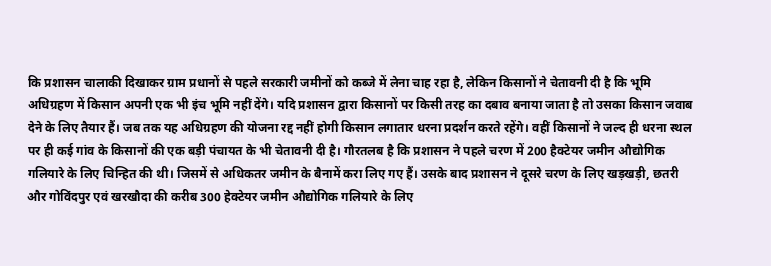कि प्रशासन चालाकी दिखाकर ग्राम प्रधानों से पहले सरकारी जमीनों को कब्जे में लेना चाह रहा है, लेकिन किसानों ने चेतावनी दी है कि भूमि अधिग्रहण में किसान अपनी एक भी इंच भूमि नहीं देंगे। यदि प्रशासन द्वारा किसानों पर किसी तरह का दबाव बनाया जाता है तो उसका किसान जवाब देने के लिए तैयार हैं। जब तक यह अधिग्रहण की योजना रद्द नहीं होगी किसान लगातार धरना प्रदर्शन करते रहेंगे। वहीं किसानों ने जल्द ही धरना स्थल पर ही कई गांव के किसानों की एक बड़ी पंचायत के भी चेतावनी दी है। गौरतलब है कि प्रशासन ने पहले चरण में 200 हैक्टेयर जमीन औद्योगिक गलियारे के लिए चिन्हित की थी। जिसमें से अधिकतर जमीन के बैनामें करा लिए गए हैं। उसके बाद प्रशासन ने दूसरे चरण के लिए खड़खड़ी, छतरी और गोविंदपुर एवं खरखौदा की करीब 300 हेक्टेयर जमीन औद्योगिक गलियारे के लिए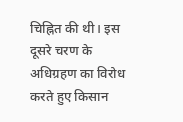चिह्नित की थी। इस दूसरे चरण के अधिग्रहण का विरोध करते हुए किसान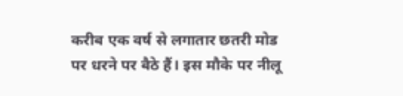करीब एक वर्ष से लगातार छतरी मोड पर धरने पर बैठे हैं। इस मौके पर नीलू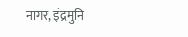नागर, इंद्रमुनि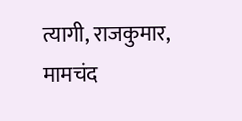त्यागी, राजकुमार, मामचंद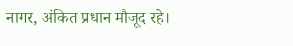नागर, अंकित प्रधान मौजूद रहे।